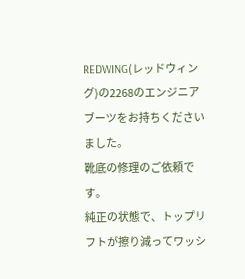REDWING(レッドウィング)の2268のエンジニアブーツをお持ちくださいました。
靴底の修理のご依頼です。
純正の状態で、トップリフトが擦り減ってワッシ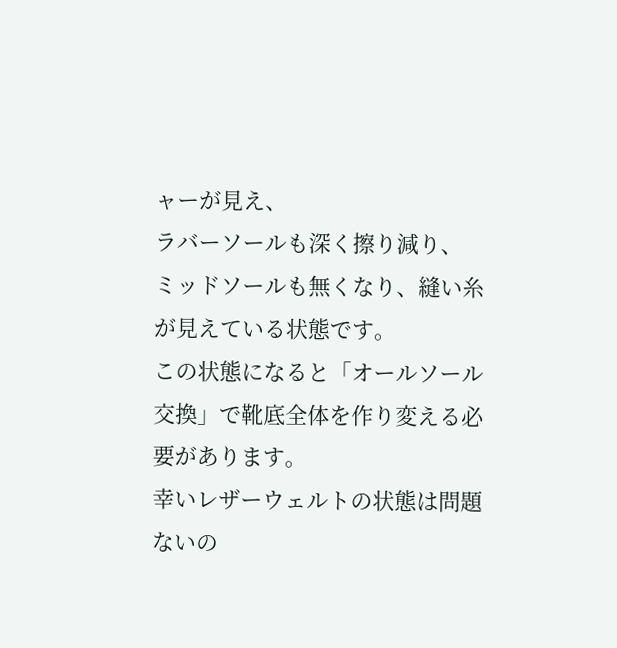ャーが見え、
ラバーソールも深く擦り減り、
ミッドソールも無くなり、縫い糸が見えている状態です。
この状態になると「オールソール交換」で靴底全体を作り変える必要があります。
幸いレザーウェルトの状態は問題ないの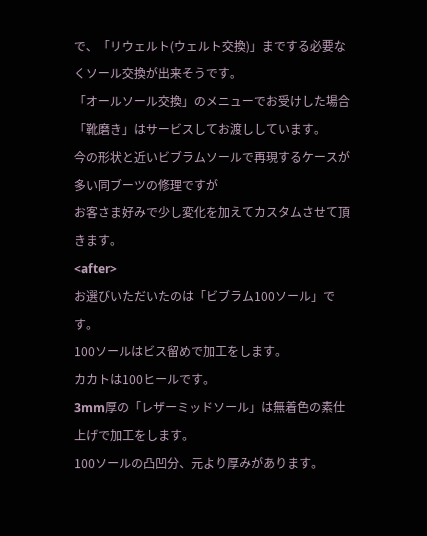で、「リウェルト(ウェルト交換)」までする必要なくソール交換が出来そうです。
「オールソール交換」のメニューでお受けした場合「靴磨き」はサービスしてお渡ししています。
今の形状と近いビブラムソールで再現するケースが多い同ブーツの修理ですが
お客さま好みで少し変化を加えてカスタムさせて頂きます。
<after>
お選びいただいたのは「ビブラム100ソール」です。
100ソールはビス留めで加工をします。
カカトは100ヒールです。
3mm厚の「レザーミッドソール」は無着色の素仕上げで加工をします。
100ソールの凸凹分、元より厚みがあります。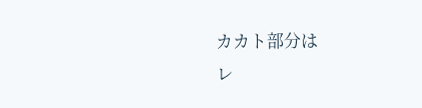カカト部分は
レ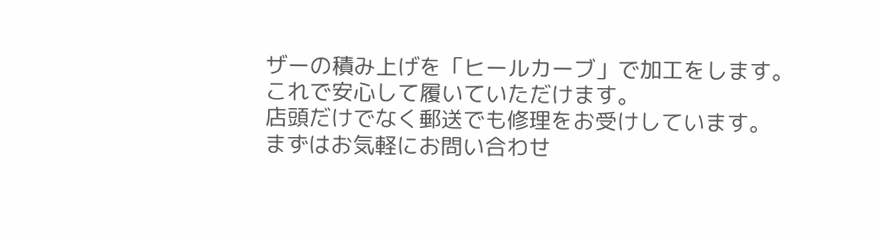ザーの積み上げを「ヒールカーブ」で加工をします。
これで安心して履いていただけます。
店頭だけでなく郵送でも修理をお受けしています。
まずはお気軽にお問い合わせ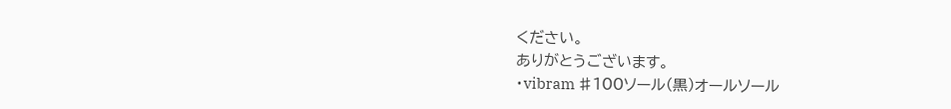ください。
ありがとうございます。
・vibram ♯100ソール(黒)オールソール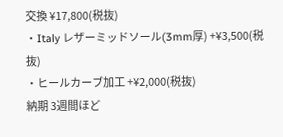交換 ¥17,800(税抜)
・Italy レザーミッドソール(3mm厚) +¥3,500(税抜)
・ヒールカーブ加工 +¥2,000(税抜)
納期 3週間ほど